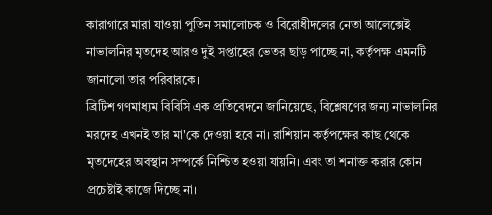কারাগারে মারা যাওয়া পুতিন সমালোচক ও বিরোধীদলের নেতা আলেক্সেই নাভালনির মৃতদেহ আরও দুই সপ্তাহের ভেতর ছাড় পাচ্ছে না, কর্তৃপক্ষ এমনটি জানালো তার পরিবারকে।
ব্রিটিশ গণমাধ্যম বিবিসি এক প্রতিবেদনে জানিয়েছে, বিশ্লেষণের জন্য নাভালনির মরদেহ এখনই তার মা'কে দেওয়া হবে না। রাশিয়ান কর্তৃপক্ষের কাছ থেকে মৃতদেহের অবস্থান সম্পর্কে নিশ্চিত হওয়া যায়নি। এবং তা শনাক্ত করার কোন প্রচেষ্টাই কাজে দিচ্ছে না।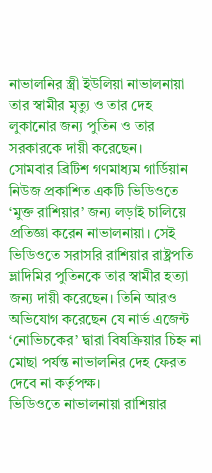নাভালনির স্ত্রী ইউলিয়া নাভালনায়া তার স্বামীর মৃত্যু ও তার দেহ লুকানোর জন্য পুতিন ও তার সরকারকে দায়ী করেছেন।
সোমবার ব্রিটিশ গণমাধ্যম গার্ডিয়ান নিউজ প্রকাশিত একটি ভিডিওতে ‘মুক্ত রাশিয়ার’ জন্য লড়াই চালিয়ে প্রতিজ্ঞা করেন নাভালনায়া। সেই ভিডিওতে সরাসরি রাশিয়ার রাষ্ট্রপতি ভ্লাদিমির পুতিনকে তার স্বামীর হত্যা জন্য দায়ী করেছেন। তিনি আরও অভিযোগ করেছেন যে নার্ভ এজেন্ট ‘নোভিচকের’ দ্বারা বিষক্রিয়ার চিহ্ন না মোছা পর্যন্ত নাভালনির দেহ ফেরত দেবে না কর্তৃপক্ষ।
ভিডিওতে নাভালনায়া রাশিয়ার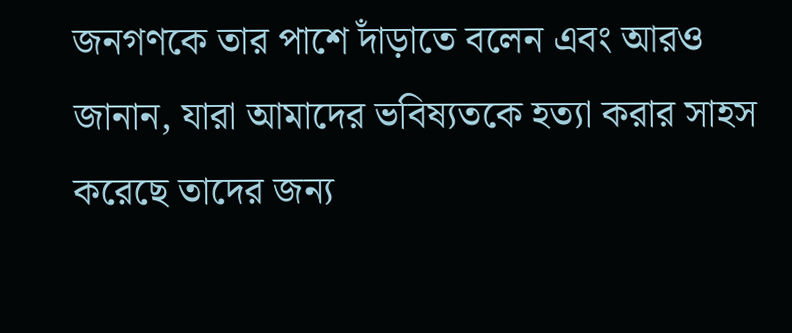জনগণকে তার পাশে দাঁড়াতে বলেন এবং আরও জানান, যারা আমাদের ভবিষ্যতকে হত্যা করার সাহস করেছে তাদের জন্য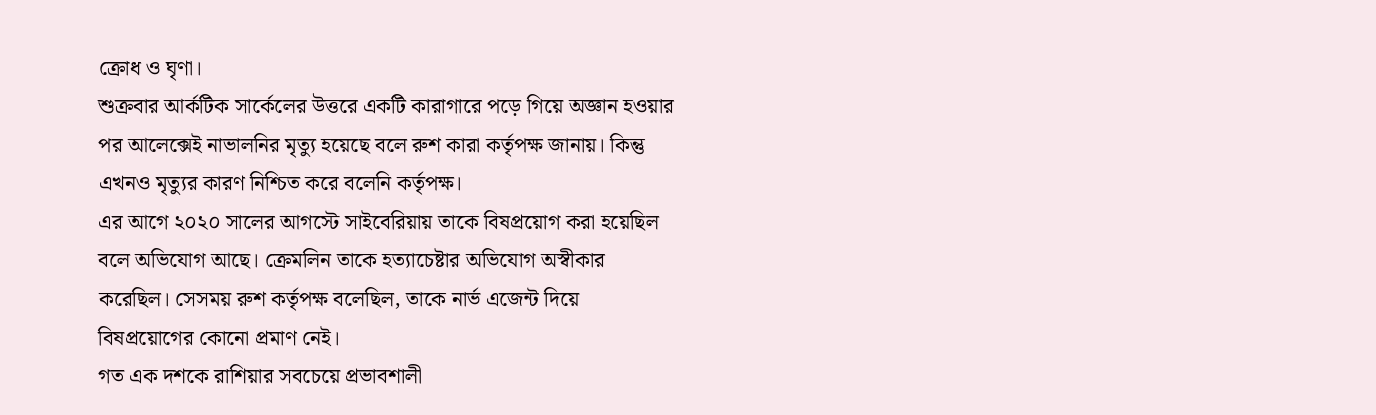ক্রোধ ও ঘৃণা।
শুক্রবার আর্কটিক সার্কেলের উত্তরে একটি কারাগারে পড়ে গিয়ে অজ্ঞান হওয়ার পর আলেক্সেই নাভালনির মৃত্যু হয়েছে বলে রুশ কারা কর্তৃপক্ষ জানায়। কিন্তু এখনও মৃত্যুর কারণ নিশ্চিত করে বলেনি কর্তৃপক্ষ।
এর আগে ২০২০ সালের আগস্টে সাইবেরিয়ায় তাকে বিষপ্রয়োগ করা হয়েছিল বলে অভিযোগ আছে। ক্রেমলিন তাকে হত্যাচেষ্টার অভিযোগ অস্বীকার করেছিল। সেসময় রুশ কর্তৃপক্ষ বলেছিল, তাকে নার্ভ এজেন্ট দিয়ে বিষপ্রয়োগের কোনো প্রমাণ নেই।
গত এক দশকে রাশিয়ার সবচেয়ে প্রভাবশালী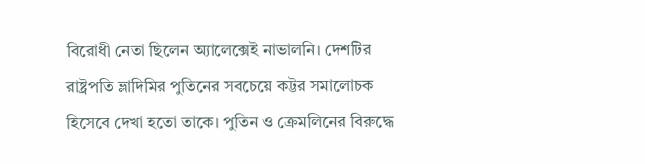বিরোধী নেতা ছিলেন অ্যালেক্সেই নাভালনি। দেশটির রাষ্ট্রপতি ভ্লাদিমির পুতিনের সবচেয়ে কট্টর সমালোচক হিসেবে দেখা হতো তাকে। পুতিন ও ক্রেমলিনের বিরুদ্ধে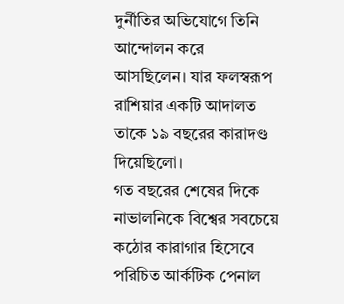দুর্নীতির অভিযোগে তিনি আন্দোলন করে আসছিলেন। যার ফলস্বরূপ রাশিয়ার একটি আদালত তাকে ১৯ বছরের কারাদণ্ড দিয়েছিলো।
গত বছরের শেষের দিকে নাভালনিকে বিশ্বের সবচেয়ে কঠোর কারাগার হিসেবে পরিচিত আর্কটিক পেনাল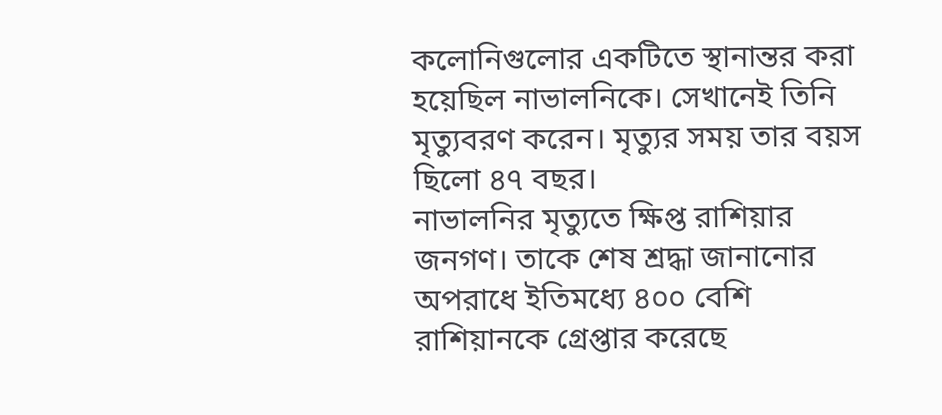কলোনিগুলোর একটিতে স্থানান্তর করা হয়েছিল নাভালনিকে। সেখানেই তিনি মৃত্যুবরণ করেন। মৃত্যুর সময় তার বয়স ছিলো ৪৭ বছর।
নাভালনির মৃত্যুতে ক্ষিপ্ত রাশিয়ার জনগণ। তাকে শেষ শ্রদ্ধা জানানোর অপরাধে ইতিমধ্যে ৪০০ বেশি রাশিয়ানকে গ্রেপ্তার করেছে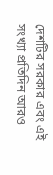দেশটির সরকার এবং এই সংখ্যা প্রতিদিন আরও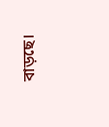বাড়ছে।